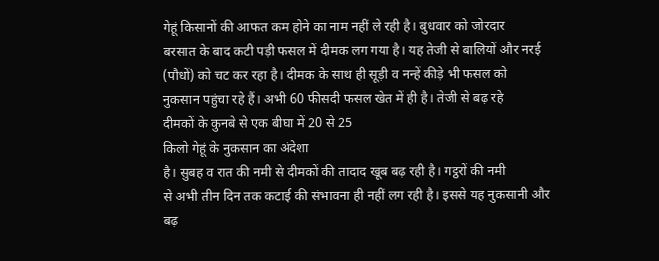गेहूं किसानों की आफत कम होने का नाम नहीं ले रही है। बुधवार को जोरदार
बरसात के बाद कटी पड़ी फसल में दीमक लग गया है। यह तेजी से बालियों और नरई
(पौधों) को चट कर रहा है। दीमक के साथ ही सूड़ी व नन्हें कीड़े भी फसल को
नुकसान पहुंचा रहे हैं। अभी 60 फीसदी फसल खेत में ही है। तेजी से बढ़ रहे
दीमकों के कुनबे से एक बीघा में 20 से 25
किलो गेहूं के नुकसान का अंदेशा
है। सुबह व रात की नमी से दीमकों की तादाद खूब बढ़ रही है। गट्ठरों की नमी
से अभी तीन दिन तक कटाई की संभावना ही नहीं लग रही है। इससे यह नुकसानी और
बढ़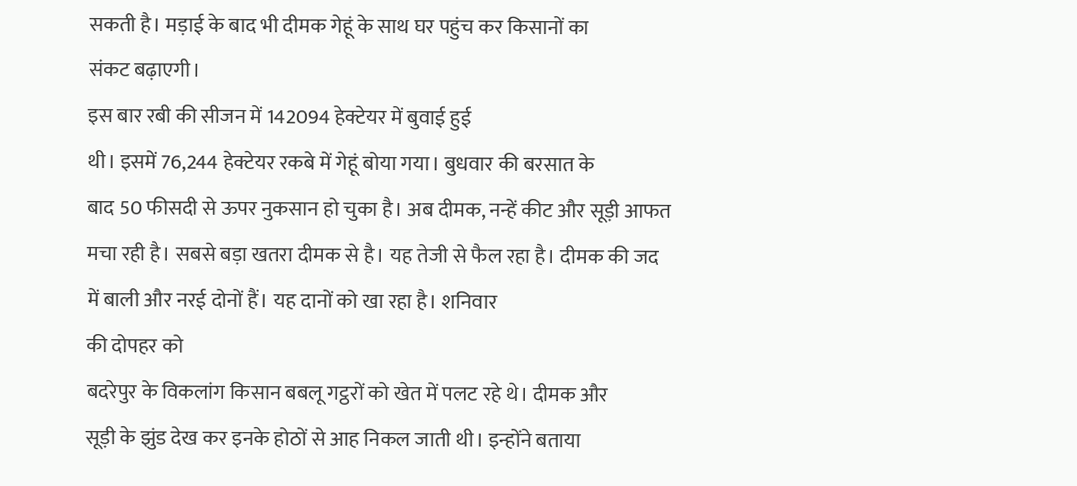सकती है। मड़ाई के बाद भी दीमक गेहूं के साथ घर पहुंच कर किसानों का
संकट बढ़ाएगी।
इस बार रबी की सीजन में 142094 हेक्टेयर में बुवाई हुई
थी। इसमें 76,244 हेक्टेयर रकबे में गेहूं बोया गया। बुधवार की बरसात के
बाद 50 फीसदी से ऊपर नुकसान हो चुका है। अब दीमक, नन्हें कीट और सूड़ी आफत
मचा रही है। सबसे बड़ा खतरा दीमक से है। यह तेजी से फैल रहा है। दीमक की जद
में बाली और नरई दोनों हैं। यह दानों को खा रहा है। शनिवार
की दोपहर को
बदरेपुर के विकलांग किसान बबलू गट्ठरों को खेत में पलट रहे थे। दीमक और
सूड़ी के झुंड देख कर इनके होठों से आह निकल जाती थी। इन्होंने बताया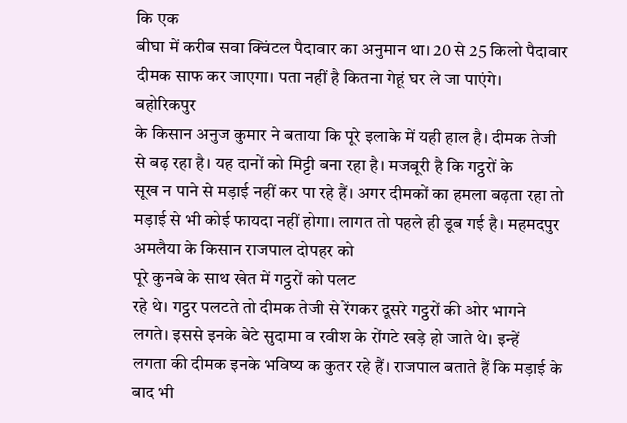कि एक
बीघा में करीब सवा क्विंटल पैदावार का अनुमान था। 20 से 25 किलो पैदावार
दीमक साफ कर जाएगा। पता नहीं है कितना गेहूं घर ले जा पाएंगे।
बहोरिकपुर
के किसान अनुज कुमार ने बताया कि पूरे इलाके में यही हाल है। दीमक तेजी
से बढ़ रहा है। यह दानों को मिट्टी बना रहा है। मजबूरी है कि गट्ठरों के
सूख न पाने से मड़ाई नहीं कर पा रहे हैं। अगर दीमकों का हमला बढ़ता रहा तो
मड़ाई से भी कोई फायदा नहीं होगा। लागत तो पहले ही डूब गई है। महमदपुर
अमलैया के किसान राजपाल दोपहर को
पूरे कुनबे के साथ खेत में गट्ठरों को पलट
रहे थे। गट्ठर पलटते तो दीमक तेजी से रेंगकर दूसरे गट्ठरों की ओर भागने
लगते। इससे इनके बेटे सुदामा व रवीश के रोंगटे खड़े हो जाते थे। इन्हें
लगता की दीमक इनके भविष्य क कुतर रहे हैं। राजपाल बताते हैं कि मड़ाई के
बाद भी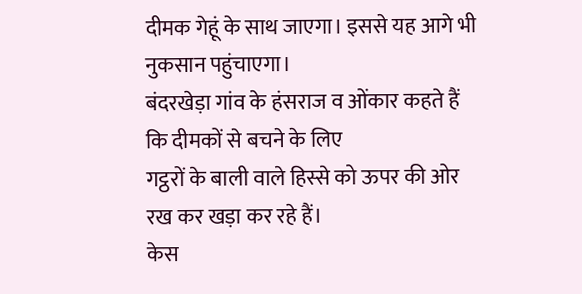दीमक गेहूं के साथ जाएगा। इससे यह आगे भी नुकसान पहुंचाएगा।
बंदरखेड़ा गांव के हंसराज व ओंकार कहते हैं कि दीमकों से बचने के लिए
गट्ठरों के बाली वाले हिस्से को ऊपर की ओर रख कर खड़ा कर रहे हैं।
केस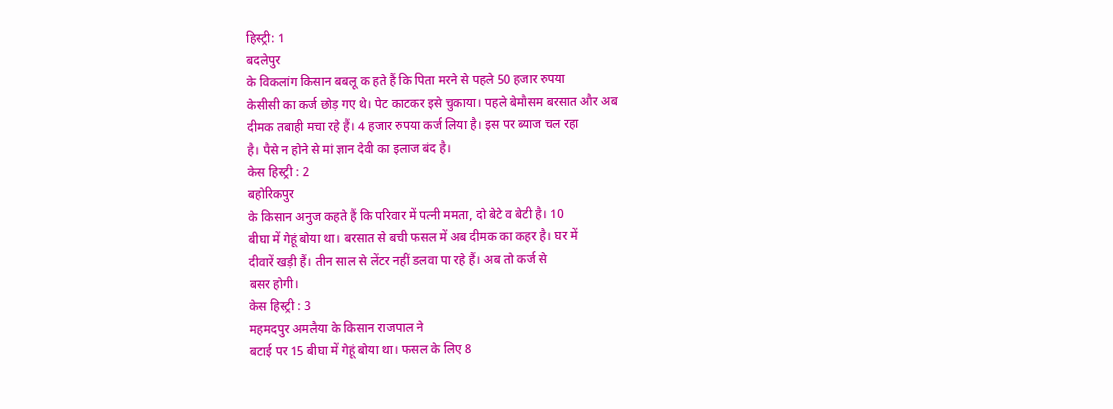हिस्ट्री: 1
बदलेपुर
के विकलांग किसान बबलू क हते हैं कि पिता मरने से पहले 50 हजार रुपया
केसीसी का कर्ज छोड़ गए थे। पेट काटकर इसे चुकाया। पहले बेमौसम बरसात और अब
दीमक तबाही मचा रहे हैं। 4 हजार रुपया कर्ज लिया है। इस पर ब्याज चल रहा
है। पैसे न होने से मां ज्ञान देवी का इलाज बंद है।
केस हिस्ट्री : 2
बहोरिकपुर
के किसान अनुज कहते हैं कि परिवार में पत्नी ममता, दो बेटे व बेटी है। 10
बीघा में गेहूं बोया था। बरसात से बची फसल में अब दीमक का कहर है। घर में
दीवारें खड़ी हैं। तीन साल से लेंटर नहीं डलवा पा रहे हैं। अब तो कर्ज से
बसर होगी।
केस हिस्ट्री : 3
महमदपुर अमलैया के किसान राजपाल ने
बटाई पर 15 बीघा में गेहूं बोया था। फसल के लिए 8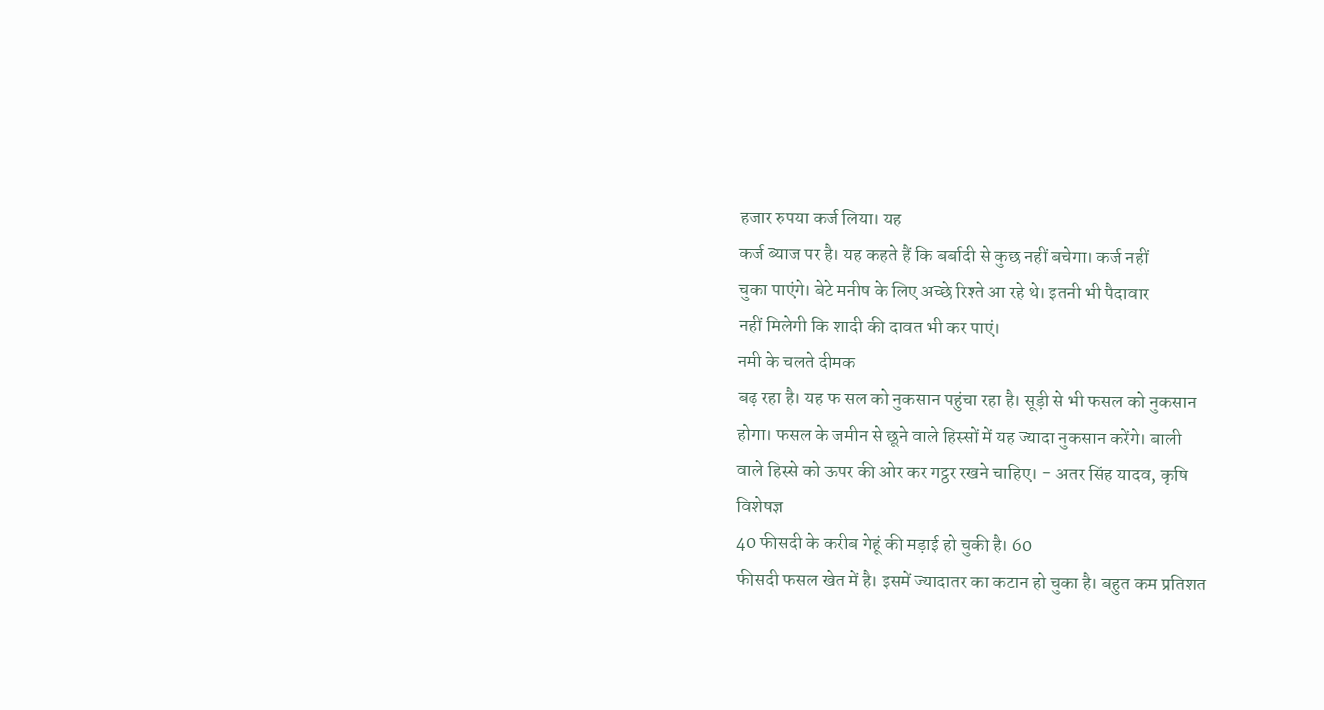हजार रुपया कर्ज लिया। यह
कर्ज ब्याज पर है। यह कहते हैं कि बर्बादी से कुछ नहीं बचेगा। कर्ज नहीं
चुका पाएंगे। बेटे मनीष के लिए अच्छे रिश्ते आ रहे थे। इतनी भी पैदावार
नहीं मिलेगी कि शादी की दावत भी कर पाएं।
नमी के चलते दीमक
बढ़ रहा है। यह फ सल को नुकसान पहुंचा रहा है। सूड़ी से भी फसल को नुकसान
होगा। फसल के जमीन से छूने वाले हिस्सों में यह ज्यादा नुकसान करेंगे। बाली
वाले हिस्से को ऊपर की ओर कर गट्ठर रखने चाहिए। - अतर सिंह यादव, कृषि
विशेषज्ञ
40 फीसदी के करीब गेहूं की मड़ाई हो चुकी है। 60
फीसदी फसल खेत में है। इसमें ज्यादातर का कटान हो चुका है। बहुत कम प्रतिशत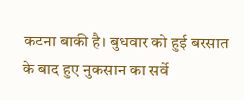कटना बाकी है। बुधवार को हुई बरसात के बाद हुए नुकसान का सर्वे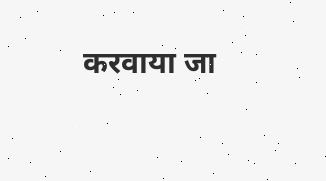करवाया जा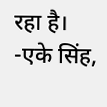रहा है। -एके सिंह,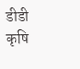डीडी कृषि